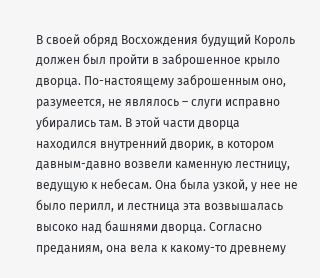В своей обряд Восхождения будущий Король должен был пройти в заброшенное крыло дворца. По-настоящему заброшенным оно, разумеется, не являлось – слуги исправно убирались там. В этой части дворца находился внутренний дворик, в котором давным-давно возвели каменную лестницу, ведущую к небесам. Она была узкой, у нее не было перилл, и лестница эта возвышалась высоко над башнями дворца. Согласно преданиям, она вела к какому-то древнему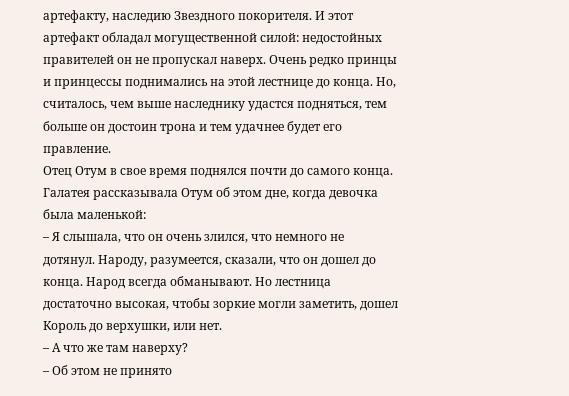артефакту, наследию Звездного покорителя. И этот артефакт обладал могущественной силой: недостойных правителей он не пропускал наверх. Очень редко принцы и принцессы поднимались на этой лестнице до конца. Но, считалось, чем выше наследнику удастся подняться, тем больше он достоин трона и тем удачнее будет его правление.
Отец Отум в свое время поднялся почти до самого конца. Галатея рассказывала Отум об этом дне, когда девочка была маленькой:
– Я слышала, что он очень злился, что немного не дотянул. Народу, разумеется, сказали, что он дошел до конца. Народ всегда обманывают. Но лестница достаточно высокая, чтобы зоркие могли заметить, дошел Король до верхушки, или нет.
– А что же там наверху?
– Об этом не принято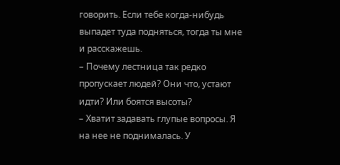говорить. Если тебе когда-нибудь выпадет туда подняться, тогда ты мне и расскажешь.
– Почему лестница так редко пропускает людей? Они что, устают идти? Или боятся высоты?
– Хватит задавать глупые вопросы. Я на нее не поднималась. У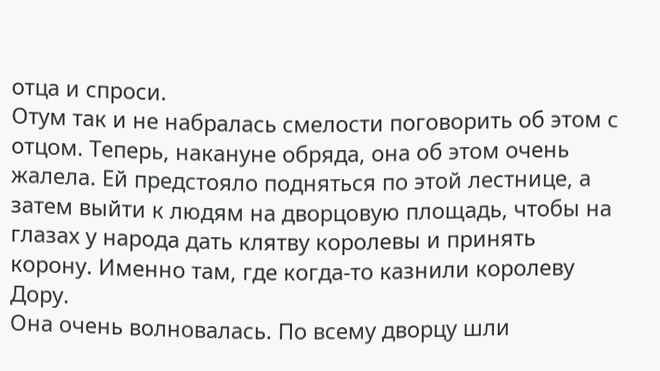отца и спроси.
Отум так и не набралась смелости поговорить об этом с отцом. Теперь, накануне обряда, она об этом очень жалела. Ей предстояло подняться по этой лестнице, а затем выйти к людям на дворцовую площадь, чтобы на глазах у народа дать клятву королевы и принять корону. Именно там, где когда-то казнили королеву Дору.
Она очень волновалась. По всему дворцу шли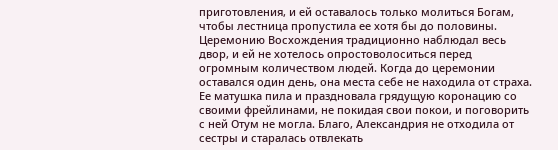приготовления, и ей оставалось только молиться Богам, чтобы лестница пропустила ее хотя бы до половины. Церемонию Восхождения традиционно наблюдал весь двор, и ей не хотелось опростоволоситься перед огромным количеством людей. Когда до церемонии оставался один день, она места себе не находила от страха. Ее матушка пила и праздновала грядущую коронацию со своими фрейлинами, не покидая свои покои, и поговорить с ней Отум не могла. Благо, Александрия не отходила от сестры и старалась отвлекать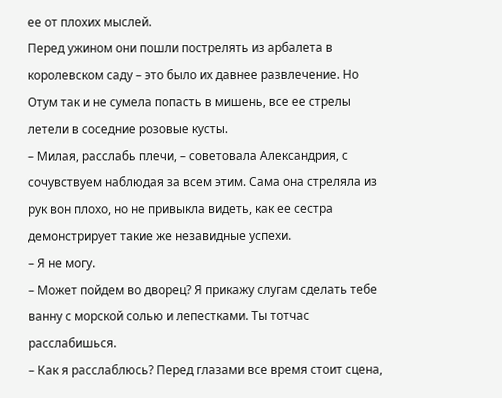ее от плохих мыслей.
Перед ужином они пошли пострелять из арбалета в королевском саду – это было их давнее развлечение. Но Отум так и не сумела попасть в мишень, все ее стрелы летели в соседние розовые кусты.
– Милая, расслабь плечи, – советовала Александрия, с сочувствуем наблюдая за всем этим. Сама она стреляла из рук вон плохо, но не привыкла видеть, как ее сестра демонстрирует такие же незавидные успехи.
– Я не могу.
– Может пойдем во дворец? Я прикажу слугам сделать тебе ванну с морской солью и лепестками. Ты тотчас расслабишься.
– Как я расслаблюсь? Перед глазами все время стоит сцена,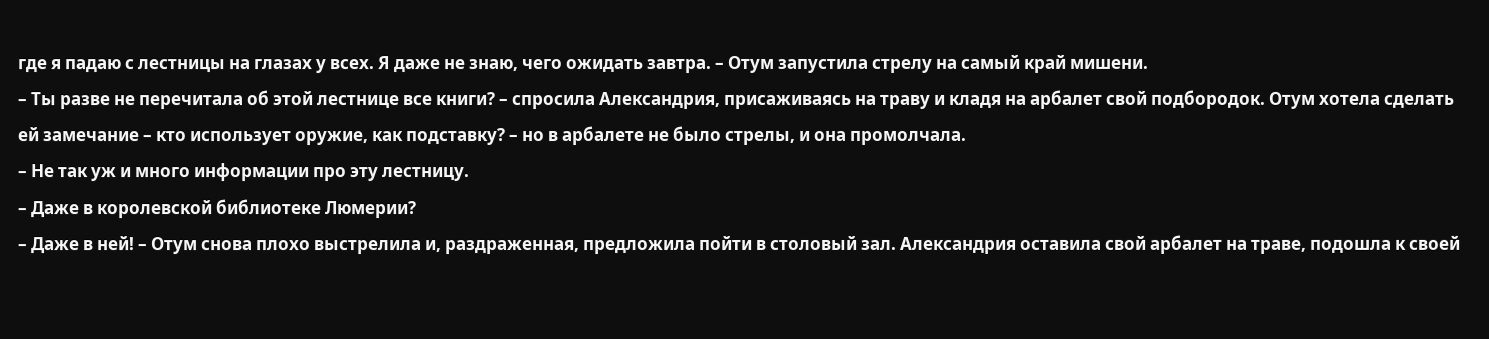где я падаю с лестницы на глазах у всех. Я даже не знаю, чего ожидать завтра. – Отум запустила стрелу на самый край мишени.
– Ты разве не перечитала об этой лестнице все книги? – спросила Александрия, присаживаясь на траву и кладя на арбалет свой подбородок. Отум хотела сделать ей замечание – кто использует оружие, как подставку? – но в арбалете не было стрелы, и она промолчала.
– Не так уж и много информации про эту лестницу.
– Даже в королевской библиотеке Люмерии?
– Даже в ней! – Отум снова плохо выстрелила и, раздраженная, предложила пойти в столовый зал. Александрия оставила свой арбалет на траве, подошла к своей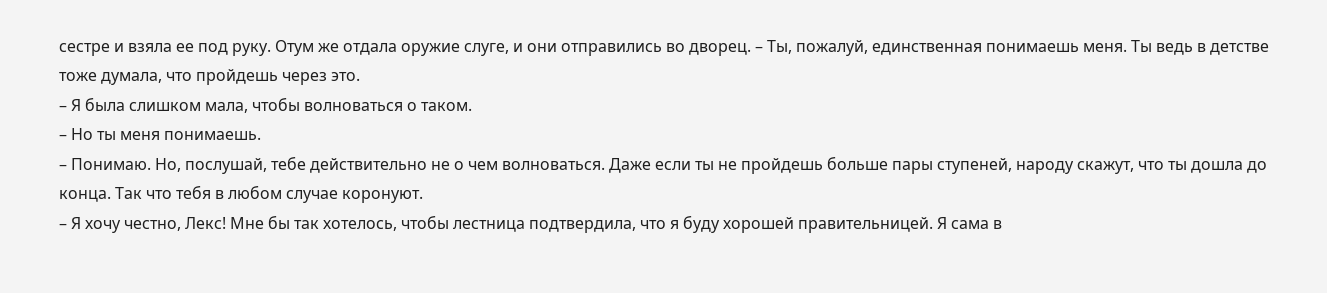сестре и взяла ее под руку. Отум же отдала оружие слуге, и они отправились во дворец. – Ты, пожалуй, единственная понимаешь меня. Ты ведь в детстве тоже думала, что пройдешь через это.
– Я была слишком мала, чтобы волноваться о таком.
– Но ты меня понимаешь.
– Понимаю. Но, послушай, тебе действительно не о чем волноваться. Даже если ты не пройдешь больше пары ступеней, народу скажут, что ты дошла до конца. Так что тебя в любом случае коронуют.
– Я хочу честно, Лекс! Мне бы так хотелось, чтобы лестница подтвердила, что я буду хорошей правительницей. Я сама в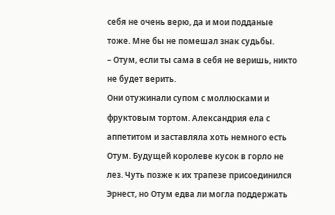себя не очень верю, да и мои подданые тоже. Мне бы не помешал знак судьбы.
– Отум, если ты сама в себя не веришь, никто не будет верить.
Они отужинали супом с моллюсками и фруктовым тортом. Александрия ела с аппетитом и заставляла хоть немного есть Отум. Будущей королеве кусок в горло не лез. Чуть позже к их трапезе присоединился Эрнест, но Отум едва ли могла поддержать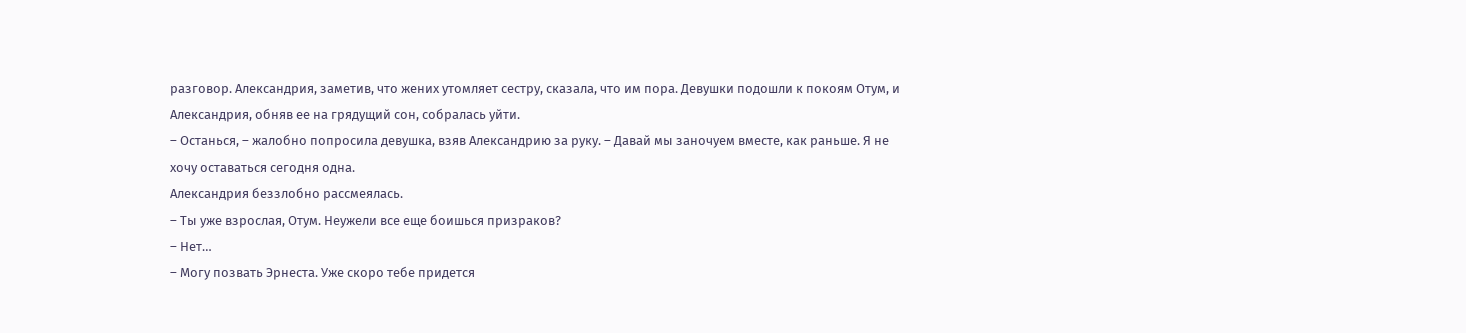разговор. Александрия, заметив, что жених утомляет сестру, сказала, что им пора. Девушки подошли к покоям Отум, и Александрия, обняв ее на грядущий сон, собралась уйти.
– Останься, – жалобно попросила девушка, взяв Александрию за руку. – Давай мы заночуем вместе, как раньше. Я не хочу оставаться сегодня одна.
Александрия беззлобно рассмеялась.
– Ты уже взрослая, Отум. Неужели все еще боишься призраков?
– Нет…
– Могу позвать Эрнеста. Уже скоро тебе придется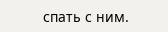спать с ним.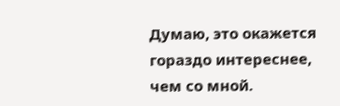Думаю, это окажется гораздо интереснее, чем со мной.